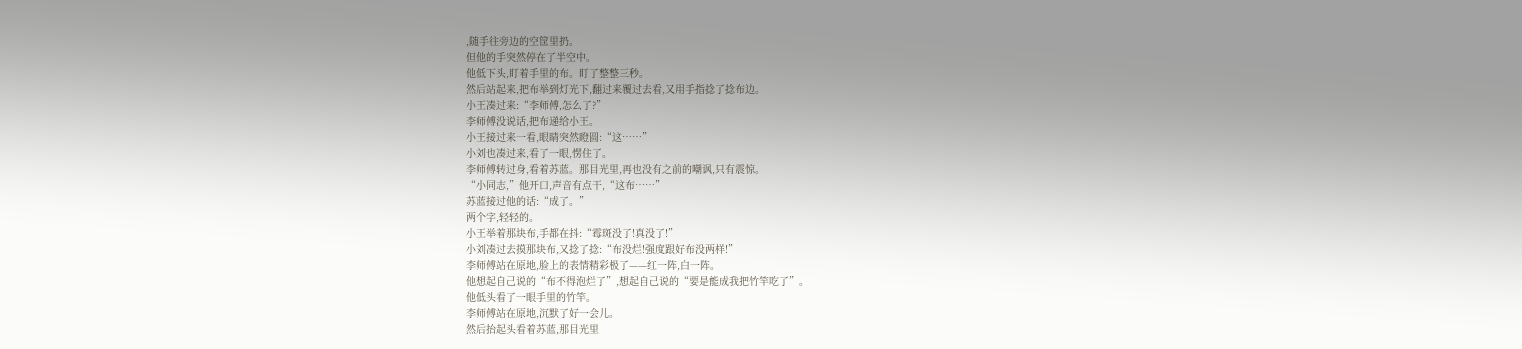,随手往旁边的空筐里扔。
但他的手突然停在了半空中。
他低下头,盯着手里的布。盯了整整三秒。
然后站起来,把布举到灯光下,翻过来覆过去看,又用手指捻了捻布边。
小王凑过来:“李师傅,怎么了?”
李师傅没说话,把布递给小王。
小王接过来一看,眼睛突然瞪圆:“这……”
小刘也凑过来,看了一眼,愣住了。
李师傅转过身,看着苏蓝。那目光里,再也没有之前的嘲讽,只有震惊。
“小同志,”他开口,声音有点干,“这布……”
苏蓝接过他的话:“成了。”
两个字,轻轻的。
小王举着那块布,手都在抖:“霉斑没了!真没了!”
小刘凑过去摸那块布,又捻了捻:“布没烂!强度跟好布没两样!”
李师傅站在原地,脸上的表情精彩极了——红一阵,白一阵。
他想起自己说的“布不得泡烂了”,想起自己说的“要是能成我把竹竿吃了”。
他低头看了一眼手里的竹竿。
李师傅站在原地,沉默了好一会儿。
然后抬起头看着苏蓝,那目光里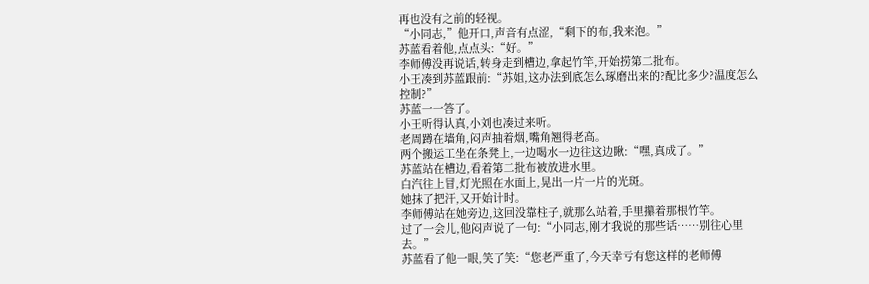再也没有之前的轻视。
“小同志,”他开口,声音有点涩,“剩下的布,我来泡。”
苏蓝看着他,点点头:“好。”
李师傅没再说话,转身走到槽边,拿起竹竿,开始捞第二批布。
小王凑到苏蓝跟前:“苏姐,这办法到底怎么琢磨出来的?配比多少?温度怎么控制?”
苏蓝一一答了。
小王听得认真,小刘也凑过来听。
老周蹲在墙角,闷声抽着烟,嘴角翘得老高。
两个搬运工坐在条凳上,一边喝水一边往这边瞅:“嘿,真成了。”
苏蓝站在槽边,看着第二批布被放进水里。
白汽往上冒,灯光照在水面上,晃出一片一片的光斑。
她抹了把汗,又开始计时。
李师傅站在她旁边,这回没靠柱子,就那么站着,手里攥着那根竹竿。
过了一会儿,他闷声说了一句:“小同志,刚才我说的那些话……别往心里去。”
苏蓝看了他一眼,笑了笑:“您老严重了,今天幸亏有您这样的老师傅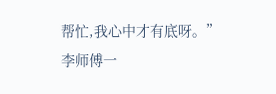帮忙,我心中才有底呀。”
李师傅一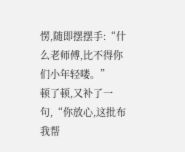愣,随即摆摆手:“什么老师傅,比不得你们小年轻喽。”
顿了顿,又补了一句,“你放心,这批布我帮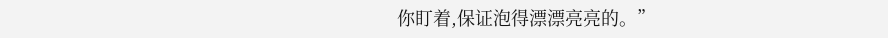你盯着,保证泡得漂漂亮亮的。”